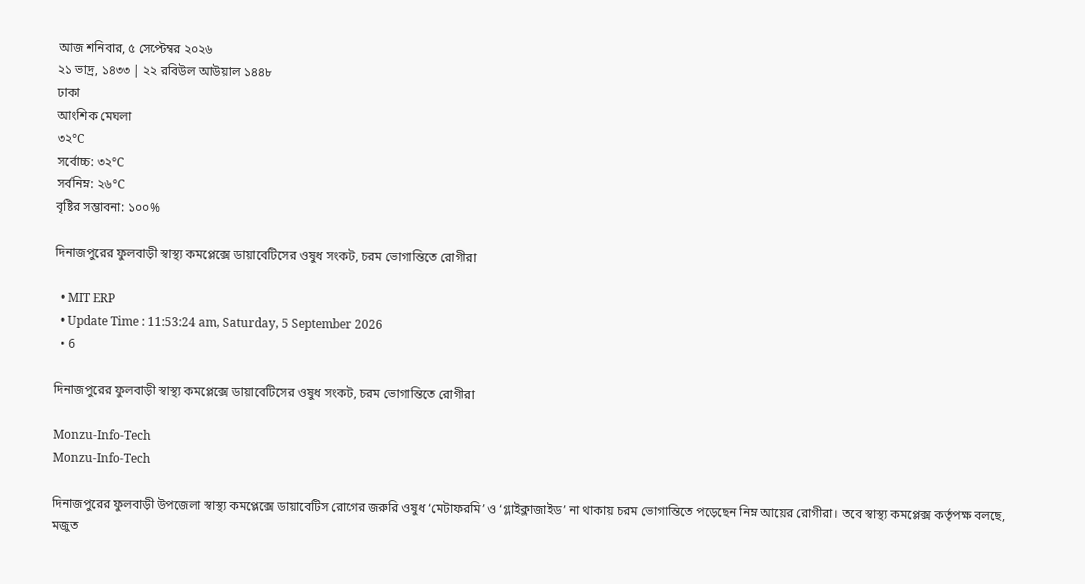আজ শনিবার, ৫ সেপ্টেম্বর ২০২৬
২১ ভাদ্র, ১৪৩৩ | ২২ রবিউল আউয়াল ১৪৪৮
ঢাকা
আংশিক মেঘলা
৩২°C
সর্বোচ্চ: ৩২°C
সর্বনিম্ন: ২৬°C
বৃষ্টির সম্ভাবনা: ১০০%

দিনাজপুরের ফুলবাড়ী স্বাস্থ্য কমপ্লেক্সে ডায়াবেটিসের ওষুধ সংকট, চরম ভোগান্তিতে রোগীরা

  • MIT ERP
  • Update Time : 11:53:24 am, Saturday, 5 September 2026
  • 6

দিনাজপুরের ফুলবাড়ী স্বাস্থ্য কমপ্লেক্সে ডায়াবেটিসের ওষুধ সংকট, চরম ভোগান্তিতে রোগীরা

Monzu-Info-Tech
Monzu-Info-Tech

দিনাজপুরের ফুলবাড়ী উপজেলা স্বাস্থ্য কমপ্লেক্সে ডায়াবেটিস রোগের জরুরি ওষুধ ‘মেটাফরমি’ ও ‘গ্লাইক্লাজাইড’ না থাকায় চরম ভোগান্তিতে পড়েছেন নিম্ন আয়ের রোগীরা। তবে স্বাস্থ্য কমপ্লেক্স কর্তৃপক্ষ বলছে, মজুত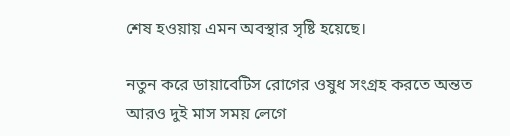শেষ হওয়ায় এমন অবস্থার সৃষ্টি হয়েছে।

নতুন করে ডায়াবেটিস রোগের ওষুধ সংগ্রহ করতে অন্তত আরও দুই মাস সময় লেগে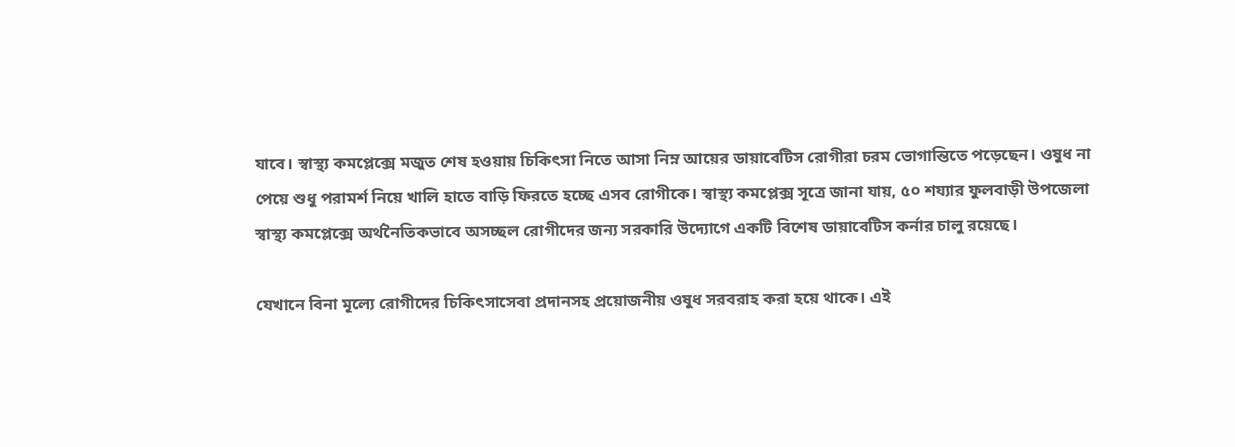যাবে। স্বাস্থ্য কমপ্লেক্সে মজুত শেষ হওয়ায় চিকিৎসা নিতে আসা নিম্ন আয়ের ডায়াবেটিস রোগীরা চরম ভোগান্তিতে পড়েছেন। ওষুধ না পেয়ে শুধু পরামর্শ নিয়ে খালি হাতে বাড়ি ফিরতে হচ্ছে এসব রোগীকে। স্বাস্থ্য কমপ্লেক্স সূত্রে জানা যায়, ৫০ শয্যার ফুলবাড়ী উপজেলা স্বাস্থ্য কমপ্লেক্সে অর্থনৈতিকভাবে অসচ্ছল রোগীদের জন্য সরকারি উদ্যোগে একটি বিশেষ ডায়াবেটিস কর্নার চালু রয়েছে।

যেখানে বিনা মূল্যে রোগীদের চিকিৎসাসেবা প্রদানসহ প্রয়োজনীয় ওষুধ সরবরাহ করা হয়ে থাকে। এই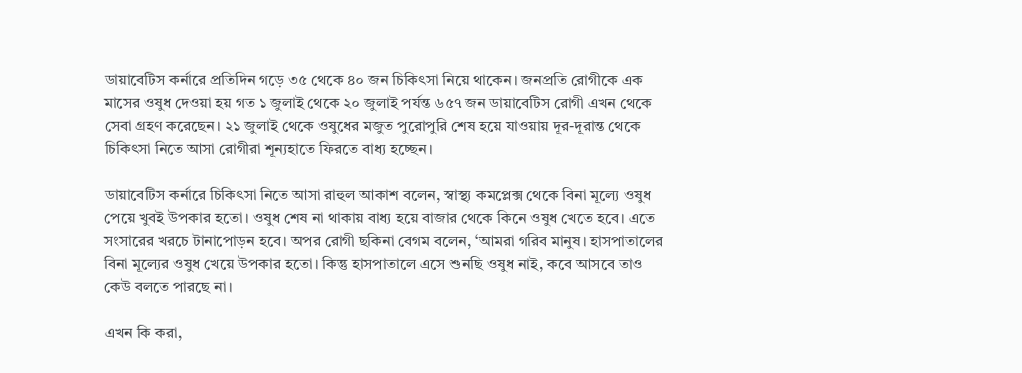ডায়াবেটিস কর্নারে প্রতিদিন গড়ে ৩৫ থেকে ৪০ জন চিকিৎসা নিয়ে থাকেন। জনপ্রতি রোগীকে এক মাসের ওষুধ দেওয়া হয় গত ১ জুলাই থেকে ২০ জুলাই পর্যন্ত ৬৫৭ জন ডায়াবেটিস রোগী এখন থেকে সেবা গ্রহণ করেছেন। ২১ জুলাই থেকে ওষুধের মজুত পুরোপুরি শেষ হয়ে যাওয়ায় দূর-দূরান্ত থেকে চিকিৎসা নিতে আসা রোগীরা শূন্যহাতে ফিরতে বাধ্য হচ্ছেন।

ডায়াবেটিস কর্নারে চিকিৎসা নিতে আসা রাহুল আকাশ বলেন, স্বাস্থ্য কমপ্লেক্স থেকে বিনা মূল্যে ওষুধ পেয়ে খুবই উপকার হতো। ওষুধ শেষ না থাকায় বাধ্য হয়ে বাজার থেকে কিনে ওষুধ খেতে হবে। এতে সংসারের খরচে টানাপোড়ন হবে। অপর রোগী ছকিনা বেগম বলেন, ‘আমরা গরিব মানুষ। হাসপাতালের বিনা মূল্যের ওষুধ খেয়ে উপকার হতো। কিন্তু হাসপাতালে এসে শুনছি ওষুধ নাই, কবে আসবে তাও কেউ বলতে পারছে না।

এখন কি করা,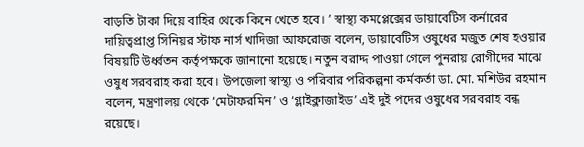বাড়তি টাকা দিয়ে বাহির থেকে কিনে খেতে হবে। ’ স্বাস্থ্য কমপ্লেক্সের ডায়াবেটিস কর্নারের দায়িত্বপ্রাপ্ত সিনিয়র স্টাফ নার্স খাদিজা আফরোজ বলেন, ডায়াবেটিস ওষুধের মজুত শেষ হওয়ার বিষয়টি উর্ধ্বতন কর্তৃপক্ষকে জানানো হয়েছে। নতুন বরাদ্দ পাওয়া গেলে পুনরায় রোগীদের মাঝে ওষুধ সরবরাহ করা হবে। উপজেলা স্বাস্থ্য ও পরিবার পরিকল্পনা কর্মকর্তা ডা. মো. মশিউর রহমান বলেন, মন্ত্রণালয় থেকে ‘মেটাফরমিন’ ও ‘গ্লাইক্লাজাইড’ এই দুই পদের ওষুধের সরবরাহ বন্ধ রয়েছে।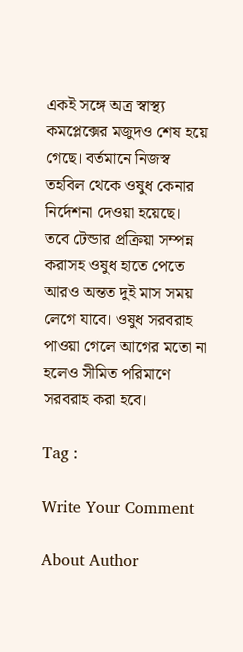একই সঙ্গে অত্র স্বাস্থ্য কমপ্লেক্সের মজুদও শেষ হয়ে গেছে। বর্তমানে নিজস্ব তহবিল থেকে ওষুধ কেনার নির্দেশনা দেওয়া হয়েছে। তবে টেন্ডার প্রক্রিয়া সম্পন্ন করাসহ ওষুধ হাতে পেতে আরও অন্তত দুই মাস সময় লেগে যাবে। ওষুধ সরবরাহ পাওয়া গেলে আগের মতো না হলেও সীমিত পরিমাণে সরবরাহ করা হবে।

Tag :

Write Your Comment

About Author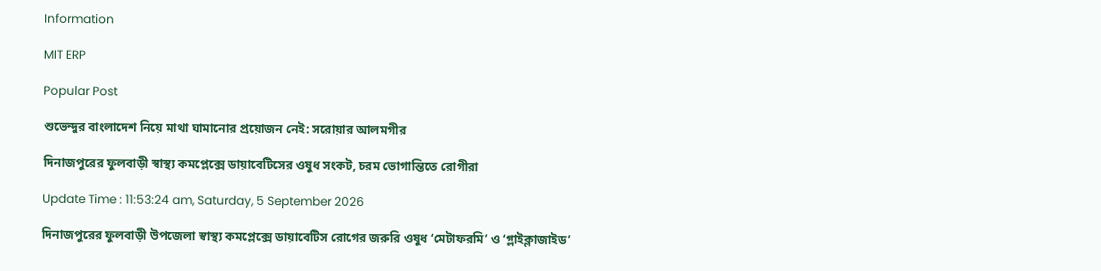Information

MIT ERP

Popular Post

শুভেন্দুর বাংলাদেশ নিয়ে মাথা ঘামানোর প্রয়োজন নেই: সরোয়ার আলমগীর

দিনাজপুরের ফুলবাড়ী স্বাস্থ্য কমপ্লেক্সে ডায়াবেটিসের ওষুধ সংকট, চরম ভোগান্তিতে রোগীরা

Update Time : 11:53:24 am, Saturday, 5 September 2026

দিনাজপুরের ফুলবাড়ী উপজেলা স্বাস্থ্য কমপ্লেক্সে ডায়াবেটিস রোগের জরুরি ওষুধ ‘মেটাফরমি’ ও ‘গ্লাইক্লাজাইড’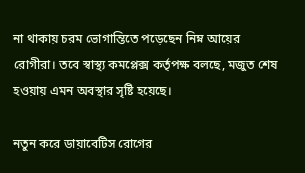না থাকায় চরম ভোগান্তিতে পড়েছেন নিম্ন আয়ের রোগীরা। তবে স্বাস্থ্য কমপ্লেক্স কর্তৃপক্ষ বলছে, মজুত শেষ হওয়ায় এমন অবস্থার সৃষ্টি হয়েছে।

নতুন করে ডায়াবেটিস রোগের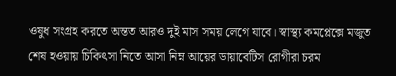ওষুধ সংগ্রহ করতে অন্তত আরও দুই মাস সময় লেগে যাবে। স্বাস্থ্য কমপ্লেক্সে মজুত শেষ হওয়ায় চিকিৎসা নিতে আসা নিম্ন আয়ের ডায়াবেটিস রোগীরা চরম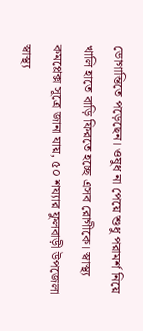ভোগান্তিতে পড়েছেন। ওষুধ না পেয়ে শুধু পরামর্শ নিয়ে খালি হাতে বাড়ি ফিরতে হচ্ছে এসব রোগীকে। স্বাস্থ্য কমপ্লেক্স সূত্রে জানা যায়, ৫০ শয্যার ফুলবাড়ী উপজেলা স্বাস্থ্য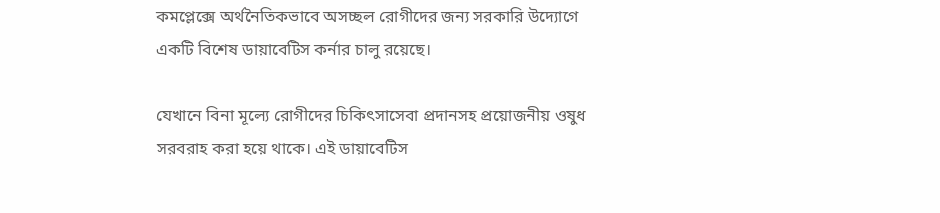কমপ্লেক্সে অর্থনৈতিকভাবে অসচ্ছল রোগীদের জন্য সরকারি উদ্যোগে একটি বিশেষ ডায়াবেটিস কর্নার চালু রয়েছে।

যেখানে বিনা মূল্যে রোগীদের চিকিৎসাসেবা প্রদানসহ প্রয়োজনীয় ওষুধ সরবরাহ করা হয়ে থাকে। এই ডায়াবেটিস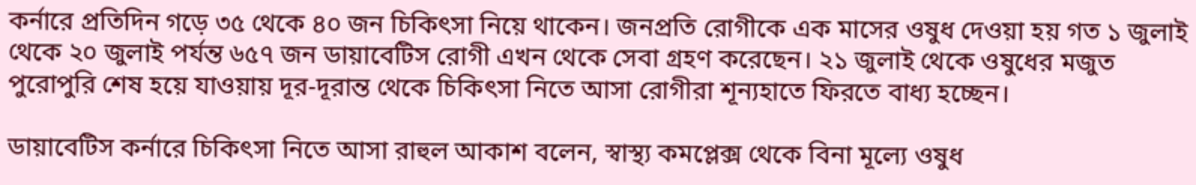কর্নারে প্রতিদিন গড়ে ৩৫ থেকে ৪০ জন চিকিৎসা নিয়ে থাকেন। জনপ্রতি রোগীকে এক মাসের ওষুধ দেওয়া হয় গত ১ জুলাই থেকে ২০ জুলাই পর্যন্ত ৬৫৭ জন ডায়াবেটিস রোগী এখন থেকে সেবা গ্রহণ করেছেন। ২১ জুলাই থেকে ওষুধের মজুত পুরোপুরি শেষ হয়ে যাওয়ায় দূর-দূরান্ত থেকে চিকিৎসা নিতে আসা রোগীরা শূন্যহাতে ফিরতে বাধ্য হচ্ছেন।

ডায়াবেটিস কর্নারে চিকিৎসা নিতে আসা রাহুল আকাশ বলেন, স্বাস্থ্য কমপ্লেক্স থেকে বিনা মূল্যে ওষুধ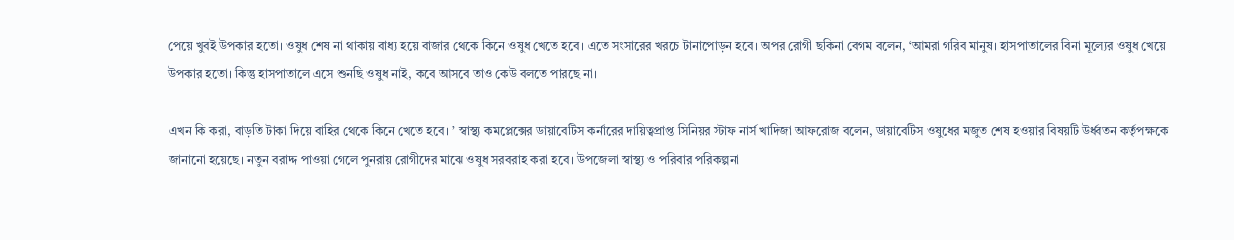পেয়ে খুবই উপকার হতো। ওষুধ শেষ না থাকায় বাধ্য হয়ে বাজার থেকে কিনে ওষুধ খেতে হবে। এতে সংসারের খরচে টানাপোড়ন হবে। অপর রোগী ছকিনা বেগম বলেন, ‘আমরা গরিব মানুষ। হাসপাতালের বিনা মূল্যের ওষুধ খেয়ে উপকার হতো। কিন্তু হাসপাতালে এসে শুনছি ওষুধ নাই, কবে আসবে তাও কেউ বলতে পারছে না।

এখন কি করা, বাড়তি টাকা দিয়ে বাহির থেকে কিনে খেতে হবে। ’ স্বাস্থ্য কমপ্লেক্সের ডায়াবেটিস কর্নারের দায়িত্বপ্রাপ্ত সিনিয়র স্টাফ নার্স খাদিজা আফরোজ বলেন, ডায়াবেটিস ওষুধের মজুত শেষ হওয়ার বিষয়টি উর্ধ্বতন কর্তৃপক্ষকে জানানো হয়েছে। নতুন বরাদ্দ পাওয়া গেলে পুনরায় রোগীদের মাঝে ওষুধ সরবরাহ করা হবে। উপজেলা স্বাস্থ্য ও পরিবার পরিকল্পনা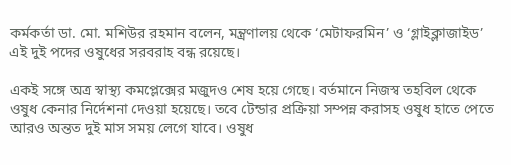কর্মকর্তা ডা. মো. মশিউর রহমান বলেন, মন্ত্রণালয় থেকে ‘মেটাফরমিন’ ও ‘গ্লাইক্লাজাইড’ এই দুই পদের ওষুধের সরবরাহ বন্ধ রয়েছে।

একই সঙ্গে অত্র স্বাস্থ্য কমপ্লেক্সের মজুদও শেষ হয়ে গেছে। বর্তমানে নিজস্ব তহবিল থেকে ওষুধ কেনার নির্দেশনা দেওয়া হয়েছে। তবে টেন্ডার প্রক্রিয়া সম্পন্ন করাসহ ওষুধ হাতে পেতে আরও অন্তত দুই মাস সময় লেগে যাবে। ওষুধ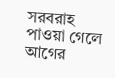সরবরাহ পাওয়া গেলে আগের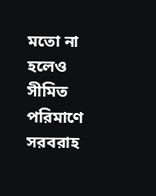মতো না হলেও সীমিত পরিমাণে সরবরাহ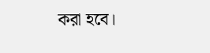করা হবে।